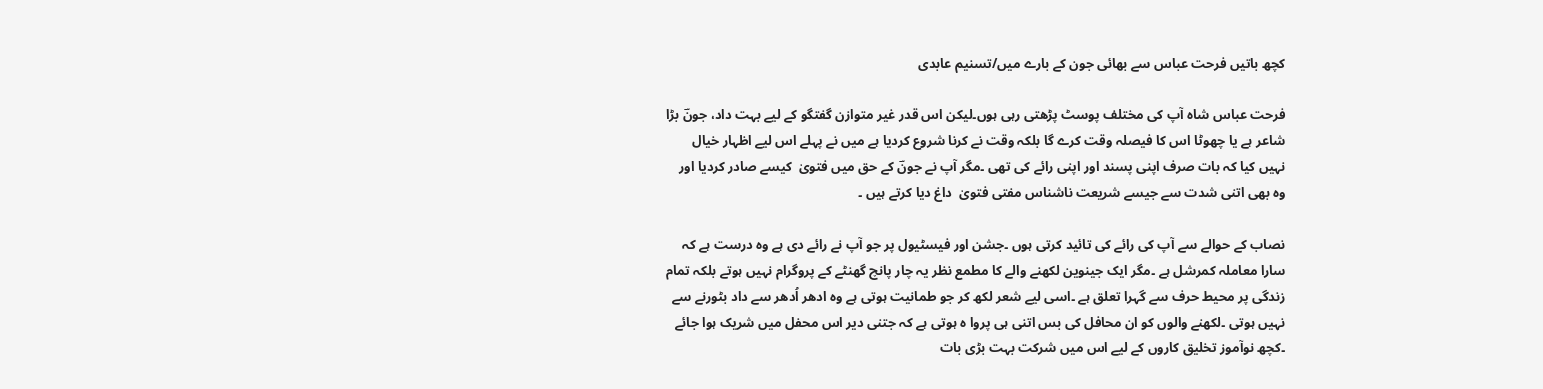کچھ باتیں فرحت عباس سے بھائی جون کے بارے میں/تسنیم عابدی

فرحت عباس شاہ آپ کی مختلف پوسٹ پڑھتی رہی ہوں۔لیکن اس قدر غیر متوازن گفتگو کے لیے بہت داد، جونؔ بڑا شاعر ہے یا چھوٹا اس کا فیصلہ وقت کرے گا بلکہ وقت نے کرنا شروع کردیا ہے میں نے پہلے اس لیے اظہار خیال نہیں کیا کہ بات صرف اپنی پسند اور اپنی رائے کی تھی ۔مگر آپ نے جونؔ کے حق میں فتویٰ  کیسے صادر کردیا اور وہ بھی اتنی شدت سے جیسے شریعت ناشناس مفتی فتویٰ  داغ دیا کرتے ہیں ۔

نصاب کے حوالے سے آپ کی رائے کی تائید کرتی ہوں ۔جشن اور فیسٹیول پر جو آپ نے رائے دی ہے وہ درست ہے کہ سارا معاملہ کمرشل ہے ۔مگر ایک جینوین لکھنے والے کا مطمع نظر یہ چار پانچ گھنٹے کے پروگرام نہیں ہوتے بلکہ تمام زندگی پر محیط حرف سے گہرا تعلق ہے ۔اسی لیے شعر لکھ کر جو طمانیت ہوتی ہے وہ ادھر اُدھر سے داد بٹورنے سے نہیں ہوتی ۔لکھنے والوں کو ان محافل کی بس اتنی ہی پروا ہ ہوتی ہے کہ جتنی دیر اس محفل میں شریک ہوا جائے ۔کچھ نوآموز تخلیق کاروں کے لیے اس میں شرکت بہت بڑی بات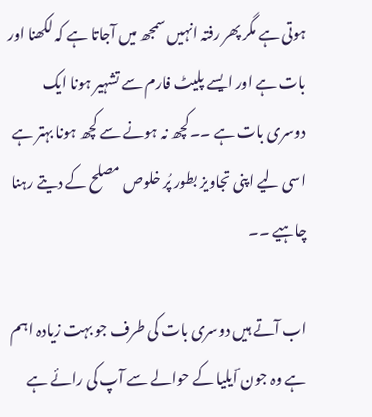ہوتی ہے مگر پھر رفتہ انہیں سمجھ میں آجاتا ہے کہ لکھنا اور بات ہے اور ایسے پلیٹ فارم سے تشہیر ہونا ایک دوسری بات ہے ۔۔کچھ نہ ہونے سے کچھ ہونا بہتر ہے اسی لیے اپنی تجاویز بطور پُر خلوص مصلح کے دیتے رہنا چاہیے ۔۔

اب آتے ہیں دوسری بات کی طرف جو بہت زیادہ اہم ہے وہ جون ؔایلیا کے حوالے سے آپ کی رائے ہے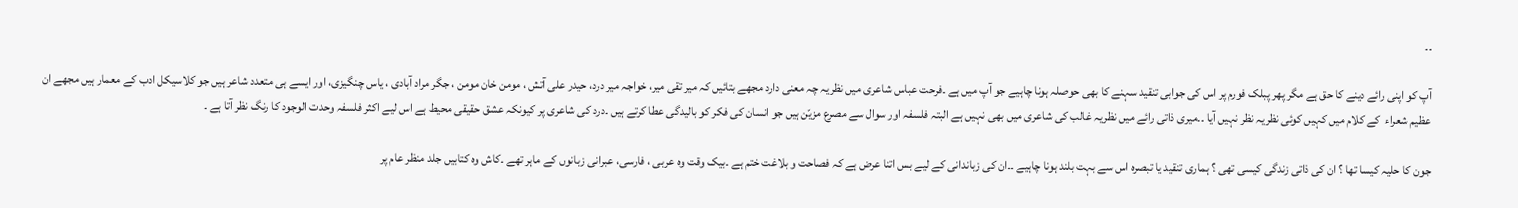۔۔

آپ کو اپنی رائے دینے کا حق ہے مگر پھر پبلک فورم پر اس کی جوابی تنقید سہنے کا بھی حوصلہ ہونا چاہیے جو آپ میں ہے ۔فرحت عباس شاعری میں نظریہ چہ معنی دارد مجھے بتائیں کہ میر تقی میر، خواجہ میر درد، حیدر علی آتش ، مومن خان مومن ، جگر مراد آبادی ، یاس چنگیزی، اور ایسے ہی متعدد شاعر ہیں جو کلاسیکل ادب کے معمار ہیں مجھے ان عظیم شعراء  کے کلام میں کہیں کوئی نظریہ نظر نہیں آیا ۔۔میری ذاتی رائے میں نظریہ غالب کی شاعری میں بھی نہیں ہے البتہ فلسفہ اور سوال سے مصرع مزیّن ہیں جو انسان کی فکر کو بالیدگی عطا کرتے ہیں ۔درد کی شاعری پر کیونکہ عشق حقیقی محیط ہے اس لیے اکثر فلسفہ وحدت الوجود کا رنگ نظر آتا ہے ۔

جون کا حلیہ کیسا تھا ؟ ان کی ذاتی زندگی کیسی تھی ؟ ہماری تنقید یا تبصرہ اس سے بہت بلند ہونا چاہیے ۔۔ان کی زباندانی کے لیے بس اتنا عرض ہے کہ فصاحت و بلاغت ختم ہے ۔بیک وقت وہ عربی ، فارسی، عبرانی زبانوں کے ماہر تھے ۔کاش وہ کتابیں جلد منظر عام پر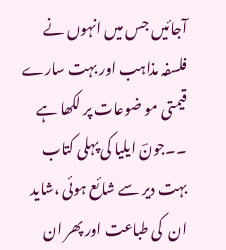آجائیں جس میں انہوں نے فلسفہ مذاہب اور بہت سارے قیمتی مو ضوعات پر لکھا ہے ۔۔جونؔ ایلیا کی پہلی کتاب بہت دیر سے شائع ہوئی ،شاید ان  کی طباعت اور پھر ان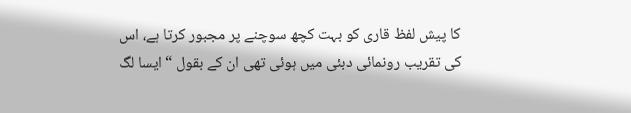کا پیش لفظ قاری کو بہت کچھ سوچنے پر مجبور کرتا ہے، اس کی تقریب رونمائی دبئی میں ہوئی تھی ان کے بقول “ایسا لگ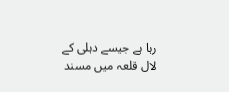رہا ہے جیسے دہلی کے لال قلعہ میں مسند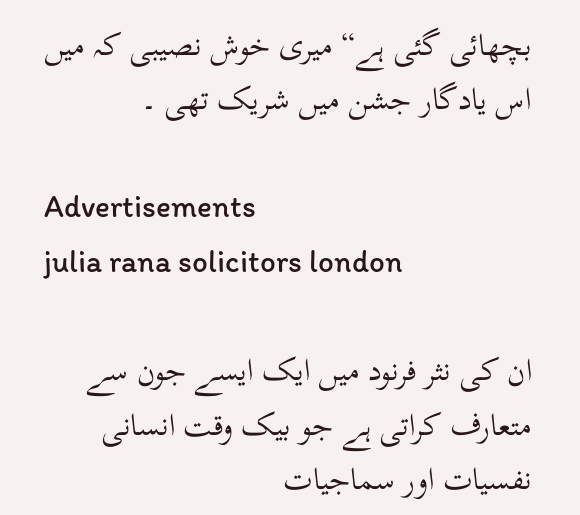بچھائی گئی ہے“ میری خوش نصیبی کہ میں اس یادگار جشن میں شریک تھی ۔

Advertisements
julia rana solicitors london

ان کی نثر فرنود میں ایک ایسے جون سے متعارف کراتی ہے جو بیک وقت انسانی نفسیات اور سماجیات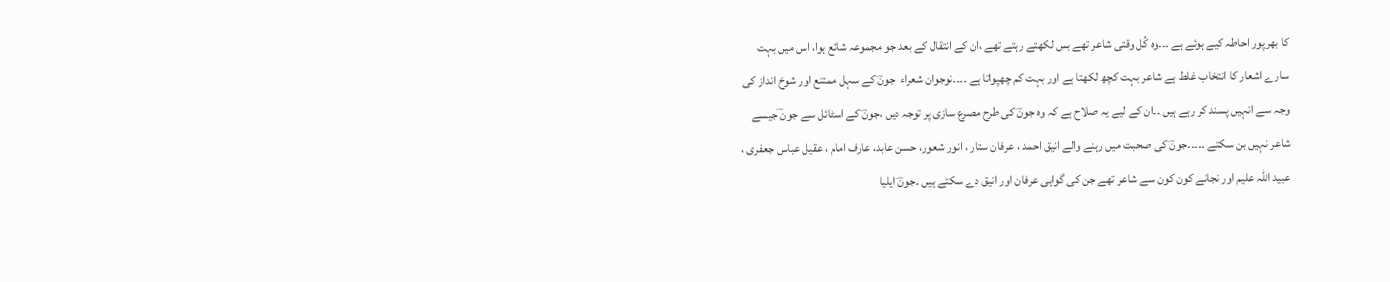کا بھرپور احاطہ کیے ہوئے ہے ۔۔۔وہ کُل وقتی شاعر تھے بس لکھتے رہتے تھے ،ان کے انتقال کے بعد جو مجموعہ شائع ہوا، اس میں بہت سارے اشعار کا انتخاب غلط ہے شاعر بہت کچھ لکھتا ہے اور بہت کم چھپواتا ہے ۔۔۔۔نوجوان شعراء  جونؔ کے سہل ممتنع اور شوخ انداز کی وجہ سے انہیں پسند کر رہے ہیں ۔۔ان کے لیے یہ صلاح ہے کہ وہ جونؔ کی طرح مصرع سازی پر توجہ دیں ،جونؔ کے اسٹائل سے جون ؔجیسے شاعر نہیں بن سکتے ۔۔۔۔۔جونؔ کی صحبت میں رہنے والے انیق احمد ، عرفان ستار ، انور شعور، حسن عابد، عارف امام ، عقیل عباس جعفری ، عبید اللہ علیم اور نجانے کون کون سے شاعر تھے جن کی گواہی عرفان اور انیق دے سکتے ہیں ۔جونؔ ایلیا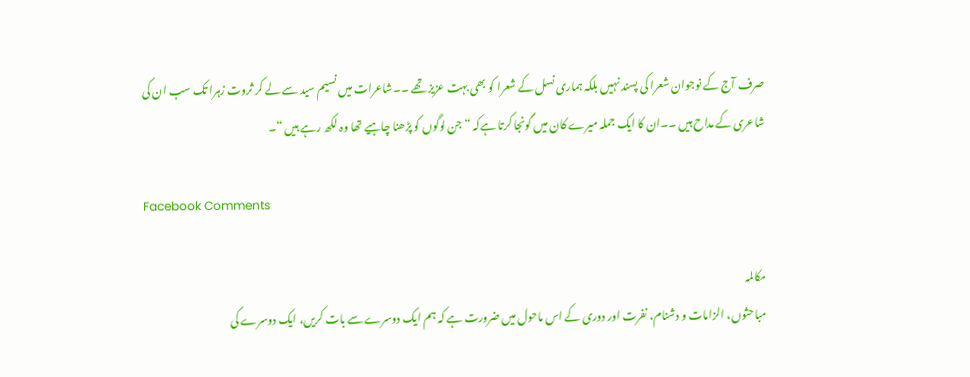صرف آج کے نوجوان شعرا کی پسند نہیں بلکہ ہماری نسل کے شعرا کو بھی بہت عزیز تھے ۔۔شاعرات میں نسیم سید سے لے کر ثروت زہرا تک سب ان کی شاعری کے مداح ہیں ۔۔ان کا ایک جملہ میرے کان میں گونجا کرتا ہےکہ “جن لوگوں کو پڑھنا چاہیے تھا وہ لکھ رہے ہیں “۔

Facebook Comments

مکالمہ
مباحثوں، الزامات و دشنام، نفرت اور دوری کے اس ماحول میں ضرورت ہے کہ ہم ایک دوسرے سے بات کریں، ایک دوسرے کی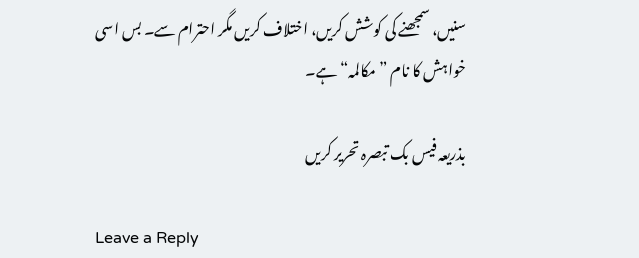سنیں، سمجھنے کی کوشش کریں، اختلاف کریں مگر احترام سے۔ بس اسی خواہش کا نام ”مکالمہ“ ہے۔

بذریعہ فیس بک تبصرہ تحریر کریں

Leave a Reply